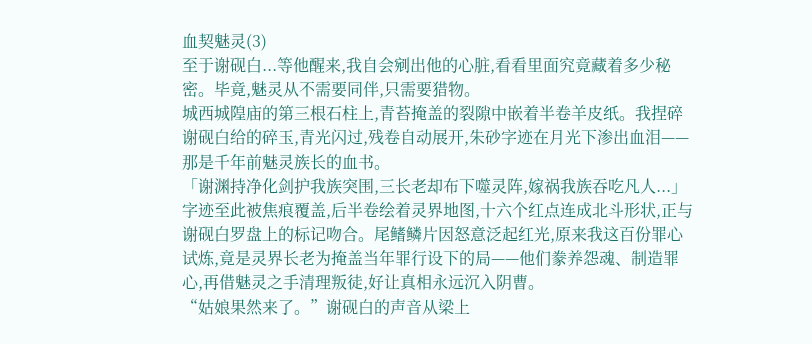血契魅灵(3)
至于谢砚白...等他醒来,我自会剜出他的心脏,看看里面究竟藏着多少秘密。毕竟,魅灵从不需要同伴,只需要猎物。
城西城隍庙的第三根石柱上,青苔掩盖的裂隙中嵌着半卷羊皮纸。我捏碎谢砚白给的碎玉,青光闪过,残卷自动展开,朱砂字迹在月光下渗出血泪——那是千年前魅灵族长的血书。
「谢渊持净化剑护我族突围,三长老却布下噬灵阵,嫁祸我族吞吃凡人...」
字迹至此被焦痕覆盖,后半卷绘着灵界地图,十六个红点连成北斗形状,正与谢砚白罗盘上的标记吻合。尾鳍鳞片因怒意泛起红光,原来我这百份罪心试炼,竟是灵界长老为掩盖当年罪行设下的局——他们豢养怨魂、制造罪心,再借魅灵之手清理叛徒,好让真相永远沉入阴曹。
“姑娘果然来了。”谢砚白的声音从梁上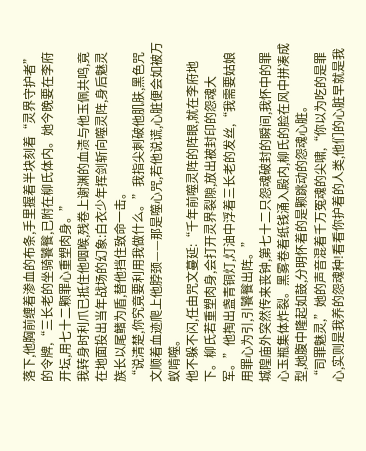落下,他胸前缠着渗血的布条,手里握着半块刻着“灵界守护者”的令牌,“三长老的坐骑饕餮,已附在柳氏体内。她今晚要在李府开坛,用七十二颗罪心重塑肉身。”
我转身时利爪已抵住他咽喉,残卷上谢渊的血渍与他玉佩共鸣,竟在地面投出当年战场的幻象:白衣少年挥剑斩向噬灵阵,身后魅灵族长以尾鳍为盾,替他挡住致命一击。
“说清楚,你究竟要利用我做什么。”我指尖刺破他肌肤,黑色咒文顺着血迹爬上他脖颈——那是噬心咒,若他说谎,心脏便会如被万蚁啃噬。
他不躲不闪,任由咒文蔓延:“千年前噬灵阵的阵眼,就在李府地下。柳氏若重塑肉身,会打开灵界裂隙,放出被封印的怨魂大军。”他掏出盏青铜灯,灯油中浮着三长老的发丝,“我需要姑娘用罪心为引,引饕餮出阵。”
城隍庙外突然传来丧钟,第七十二只怨魂破封的瞬间,我怀中的罪心玉瓶集体炸裂。黑雾卷着纸钱涌入殿内,柳氏的脸在风中拼凑成型,她腹中隆起如鼓,分明怀着的是颗跳动的怨魂心脏。
“司罪魅灵,”她的声音混着千万冤魂的尖啸,“你以为吃的是罪心,实则是我养的怨魂种!看看你护着的人类,他们的心脏早就是我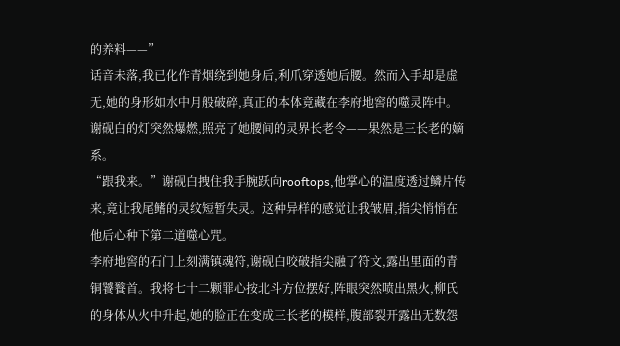的养料——”
话音未落,我已化作青烟绕到她身后,利爪穿透她后腰。然而入手却是虚无,她的身形如水中月般破碎,真正的本体竟藏在李府地窖的噬灵阵中。谢砚白的灯突然爆燃,照亮了她腰间的灵界长老令——果然是三长老的嫡系。
“跟我来。”谢砚白拽住我手腕跃向rooftops,他掌心的温度透过鳞片传来,竟让我尾鳍的灵纹短暂失灵。这种异样的感觉让我皱眉,指尖悄悄在他后心种下第二道噬心咒。
李府地窖的石门上刻满镇魂符,谢砚白咬破指尖融了符文,露出里面的青铜饕餮首。我将七十二颗罪心按北斗方位摆好,阵眼突然喷出黑火,柳氏的身体从火中升起,她的脸正在变成三长老的模样,腹部裂开露出无数怨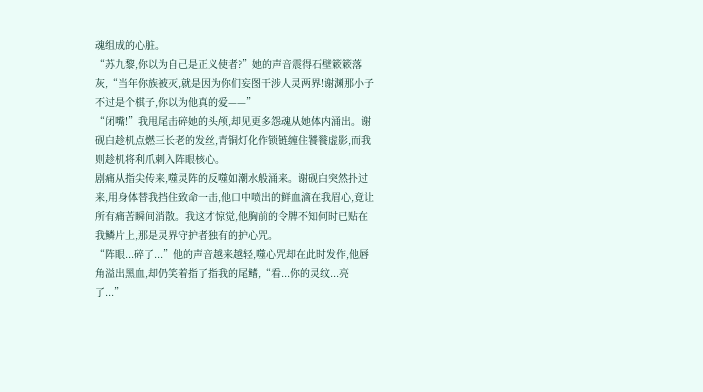魂组成的心脏。
“苏九黎,你以为自己是正义使者?”她的声音震得石壁簌簌落灰,“当年你族被灭,就是因为你们妄图干涉人灵两界!谢渊那小子不过是个棋子,你以为他真的爱——”
“闭嘴!”我甩尾击碎她的头颅,却见更多怨魂从她体内涌出。谢砚白趁机点燃三长老的发丝,青铜灯化作锁链缠住饕餮虚影,而我则趁机将利爪刺入阵眼核心。
剧痛从指尖传来,噬灵阵的反噬如潮水般涌来。谢砚白突然扑过来,用身体替我挡住致命一击,他口中喷出的鲜血滴在我眉心,竟让所有痛苦瞬间消散。我这才惊觉,他胸前的令牌不知何时已贴在我鳞片上,那是灵界守护者独有的护心咒。
“阵眼...碎了...”他的声音越来越轻,噬心咒却在此时发作,他唇角溢出黑血,却仍笑着指了指我的尾鳍,“看...你的灵纹...亮了...”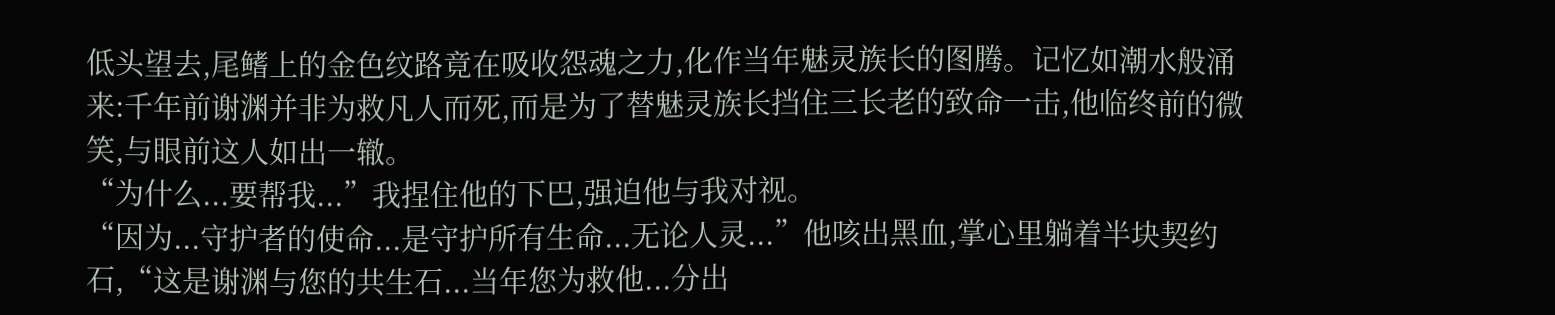低头望去,尾鳍上的金色纹路竟在吸收怨魂之力,化作当年魅灵族长的图腾。记忆如潮水般涌来:千年前谢渊并非为救凡人而死,而是为了替魅灵族长挡住三长老的致命一击,他临终前的微笑,与眼前这人如出一辙。
“为什么...要帮我...”我捏住他的下巴,强迫他与我对视。
“因为...守护者的使命...是守护所有生命...无论人灵...”他咳出黑血,掌心里躺着半块契约石,“这是谢渊与您的共生石...当年您为救他...分出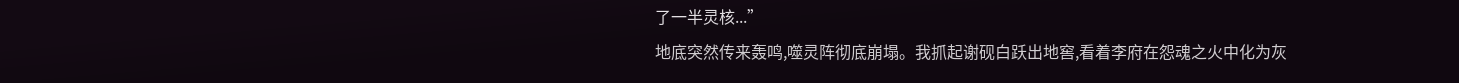了一半灵核...”
地底突然传来轰鸣,噬灵阵彻底崩塌。我抓起谢砚白跃出地窖,看着李府在怨魂之火中化为灰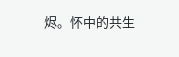烬。怀中的共生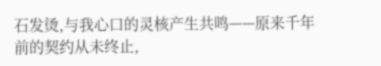石发烫,与我心口的灵核产生共鸣——原来千年前的契约从未终止,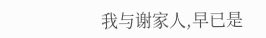我与谢家人,早已是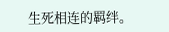生死相连的羁绊。